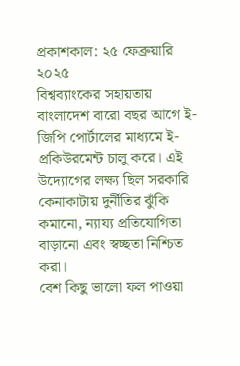প্রকাশকাল: ২৫ ফেব্রুয়ারি ২০২৫
বিশ্বব্যাংকের সহায়তায় বাংলাদেশ বারো বছর আগে ই-জিপি পোর্টালের মাধ্যমে ই-প্রকিউরমেন্ট চালু করে। এই উদ্যোগের লক্ষ্য ছিল সরকারি কেনাকাটায় দুর্নীতির ঝুঁকি কমানো, ন্যায্য প্রতিযোগিতা বাড়ানো এবং স্বচ্ছতা নিশ্চিত করা।
বেশ কিছু ভালো ফল পাওয়া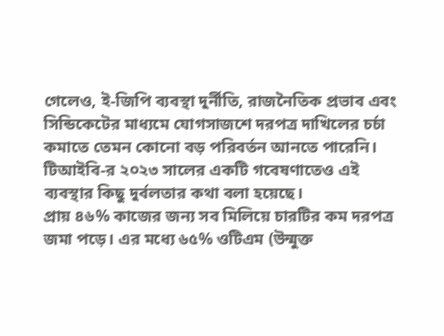গেলেও, ই-জিপি ব্যবস্থা দুর্নীতি, রাজনৈতিক প্রভাব এবং সিন্ডিকেটের মাধ্যমে যোগসাজশে দরপত্র দাখিলের চর্চা কমাতে তেমন কোনো বড় পরিবর্তন আনতে পারেনি। টিআইবি-র ২০২৩ সালের একটি গবেষণাতেও এই ব্যবস্থার কিছু দুর্বলতার কথা বলা হয়েছে।
প্রায় ৪৬% কাজের জন্য সব মিলিয়ে চারটির কম দরপত্র জমা পড়ে। এর মধ্যে ৬৫% ওটিএম (উন্মুক্ত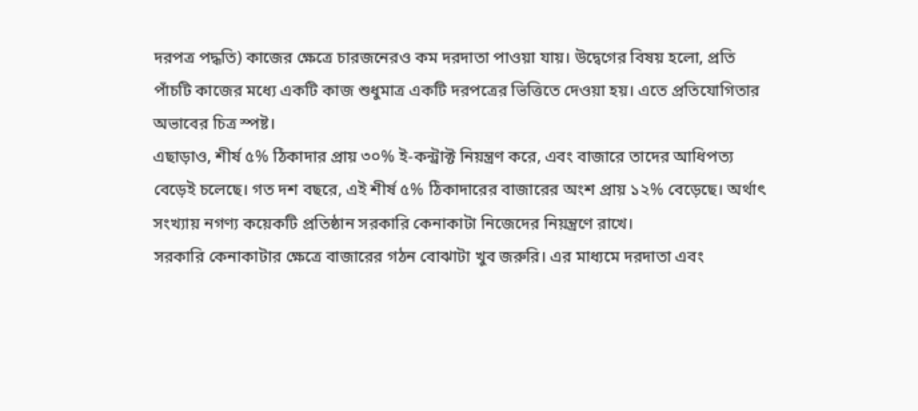দরপত্র পদ্ধতি) কাজের ক্ষেত্রে চারজনেরও কম দরদাতা পাওয়া যায়। উদ্বেগের বিষয় হলো, প্রতি পাঁচটি কাজের মধ্যে একটি কাজ শুধুমাত্র একটি দরপত্রের ভিত্তিতে দেওয়া হয়। এতে প্রতিযোগিতার অভাবের চিত্র স্পষ্ট।
এছাড়াও, শীর্ষ ৫% ঠিকাদার প্রায় ৩০% ই-কন্ট্রাক্ট নিয়ন্ত্রণ করে, এবং বাজারে তাদের আধিপত্য বেড়েই চলেছে। গত দশ বছরে, এই শীর্ষ ৫% ঠিকাদারের বাজারের অংশ প্রায় ১২% বেড়েছে। অর্থাৎ সংখ্যায় নগণ্য কয়েকটি প্রতিষ্ঠান সরকারি কেনাকাটা নিজেদের নিয়ন্ত্রণে রাখে।
সরকারি কেনাকাটার ক্ষেত্রে বাজারের গঠন বোঝাটা খুব জরুরি। এর মাধ্যমে দরদাতা এবং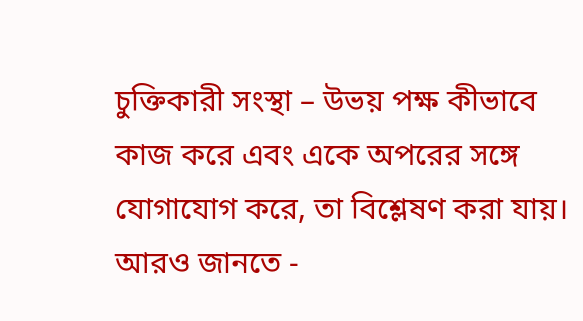চুক্তিকারী সংস্থা – উভয় পক্ষ কীভাবে কাজ করে এবং একে অপরের সঙ্গে যোগাযোগ করে, তা বিশ্লেষণ করা যায়।
আরও জানতে -